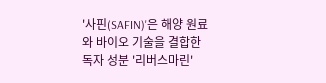'사핀(SAFIN)'은 해양 원료와 바이오 기술을 결합한 독자 성분 '리버스마린'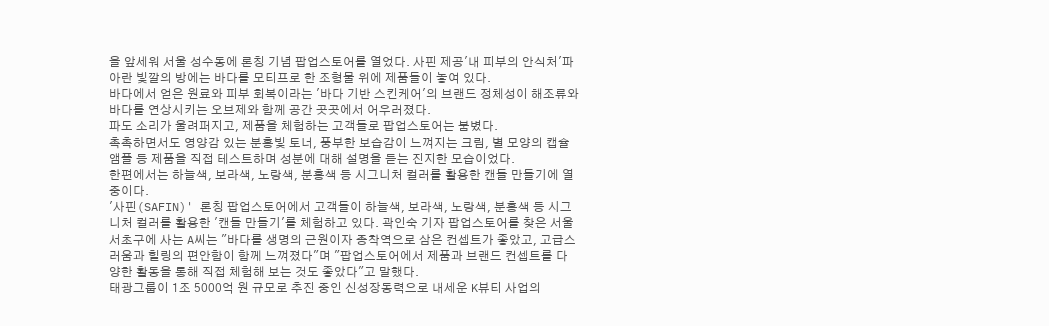을 앞세워 서울 성수동에 론칭 기념 팝업스토어를 열었다. 사핀 제공'내 피부의 안식처'파아란 빛깔의 방에는 바다를 모티프로 한 조형물 위에 제품들이 놓여 있다.
바다에서 얻은 원료와 피부 회복이라는 '바다 기반 스킨케어'의 브랜드 정체성이 해조류와 바다를 연상시키는 오브제와 함께 공간 곳곳에서 어우러졌다.
파도 소리가 울려퍼지고, 제품을 체험하는 고객들로 팝업스토어는 붐볐다.
촉촉하면서도 영양감 있는 분홍빛 토너, 풍부한 보습감이 느껴지는 크림, 별 모양의 캡슐 앰플 등 제품을 직접 테스트하며 성분에 대해 설명을 듣는 진지한 모습이었다.
한편에서는 하늘색, 보라색, 노랑색, 분홍색 등 시그니처 컬러를 활용한 캔들 만들기에 열중이다.
'사핀(SAFIN)' 론칭 팝업스토어에서 고객들이 하늘색, 보라색, 노랑색, 분홍색 등 시그니처 컬러를 활용한 '캔들 만들기'를 체험하고 있다. 곽인숙 기자 팝업스토어를 찾은 서울 서초구에 사는 A씨는 "바다를 생명의 근원이자 종착역으로 삼은 컨셉트가 좋았고, 고급스러움과 힐링의 편안함이 함께 느껴졌다"며 "팝업스토어에서 제품과 브랜드 컨셉트를 다양한 활동을 통해 직접 체험해 보는 것도 좋았다"고 말했다.
태광그룹이 1조 5000억 원 규모로 추진 중인 신성장동력으로 내세운 K뷰티 사업의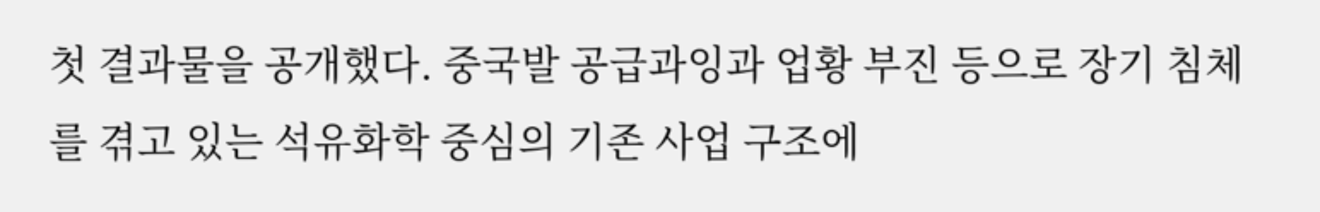첫 결과물을 공개했다. 중국발 공급과잉과 업황 부진 등으로 장기 침체를 겪고 있는 석유화학 중심의 기존 사업 구조에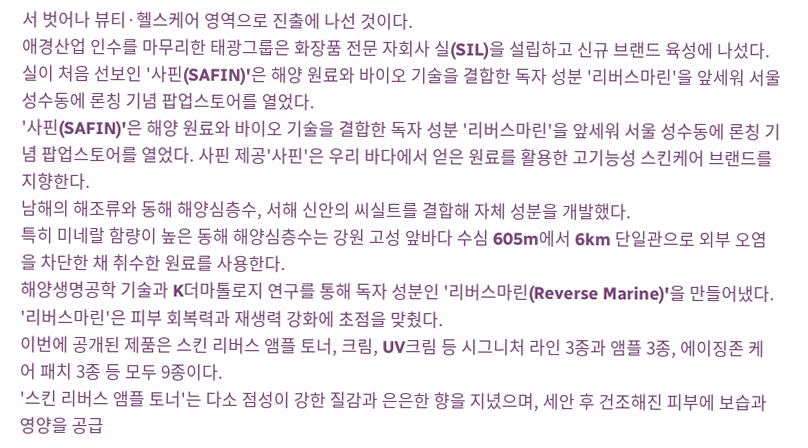서 벗어나 뷰티·헬스케어 영역으로 진출에 나선 것이다.
애경산업 인수를 마무리한 태광그룹은 화장품 전문 자회사 실(SIL)을 설립하고 신규 브랜드 육성에 나섰다.
실이 처음 선보인 '사핀(SAFIN)'은 해양 원료와 바이오 기술을 결합한 독자 성분 '리버스마린'을 앞세워 서울 성수동에 론칭 기념 팝업스토어를 열었다.
'사핀(SAFIN)'은 해양 원료와 바이오 기술을 결합한 독자 성분 '리버스마린'을 앞세워 서울 성수동에 론칭 기념 팝업스토어를 열었다. 사핀 제공'사핀'은 우리 바다에서 얻은 원료를 활용한 고기능성 스킨케어 브랜드를 지향한다.
남해의 해조류와 동해 해양심층수, 서해 신안의 씨실트를 결합해 자체 성분을 개발했다.
특히 미네랄 함량이 높은 동해 해양심층수는 강원 고성 앞바다 수심 605m에서 6km 단일관으로 외부 오염을 차단한 채 취수한 원료를 사용한다.
해양생명공학 기술과 K더마톨로지 연구를 통해 독자 성분인 '리버스마린(Reverse Marine)'을 만들어냈다.
'리버스마린'은 피부 회복력과 재생력 강화에 초점을 맞췄다.
이번에 공개된 제품은 스킨 리버스 앰플 토너, 크림, UV크림 등 시그니처 라인 3종과 앰플 3종, 에이징존 케어 패치 3종 등 모두 9종이다.
'스킨 리버스 앰플 토너'는 다소 점성이 강한 질감과 은은한 향을 지녔으며, 세안 후 건조해진 피부에 보습과 영양을 공급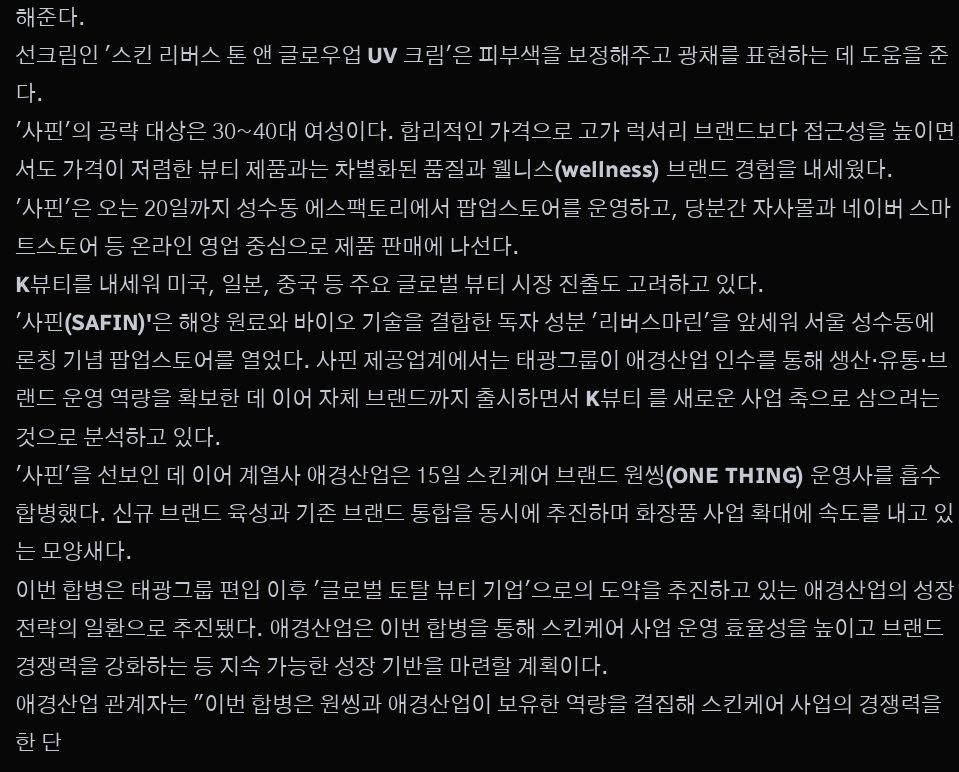해준다.
선크림인 '스킨 리버스 톤 앤 글로우업 UV 크림'은 피부색을 보정해주고 광채를 표현하는 데 도움을 준다.
'사핀'의 공략 대상은 30~40대 여성이다. 합리적인 가격으로 고가 럭셔리 브랜드보다 접근성을 높이면서도 가격이 저렴한 뷰티 제품과는 차별화된 품질과 웰니스(wellness) 브랜드 경험을 내세웠다.
'사핀'은 오는 20일까지 성수동 에스팩토리에서 팝업스토어를 운영하고, 당분간 자사몰과 네이버 스마트스토어 등 온라인 영업 중심으로 제품 판매에 나선다.
K뷰티를 내세워 미국, 일본, 중국 등 주요 글로벌 뷰티 시장 진출도 고려하고 있다.
'사핀(SAFIN)'은 해양 원료와 바이오 기술을 결합한 독자 성분 '리버스마린'을 앞세워 서울 성수동에 론칭 기념 팝업스토어를 열었다. 사핀 제공업계에서는 태광그룹이 애경산업 인수를 통해 생산·유통·브랜드 운영 역량을 확보한 데 이어 자체 브랜드까지 출시하면서 K뷰티 를 새로운 사업 축으로 삼으려는 것으로 분석하고 있다.
'사핀'을 선보인 데 이어 계열사 애경산업은 15일 스킨케어 브랜드 원씽(ONE THING) 운영사를 흡수합병했다. 신규 브랜드 육성과 기존 브랜드 통합을 동시에 추진하며 화장품 사업 확대에 속도를 내고 있는 모양새다.
이번 합병은 태광그룹 편입 이후 '글로벌 토탈 뷰티 기업'으로의 도약을 추진하고 있는 애경산업의 성장 전략의 일환으로 추진됐다. 애경산업은 이번 합병을 통해 스킨케어 사업 운영 효율성을 높이고 브랜드 경쟁력을 강화하는 등 지속 가능한 성장 기반을 마련할 계획이다.
애경산업 관계자는 "이번 합병은 원씽과 애경산업이 보유한 역량을 결집해 스킨케어 사업의 경쟁력을 한 단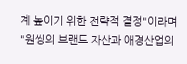계 높이기 위한 전략적 결정"이라며 "원씽의 브랜드 자산과 애경산업의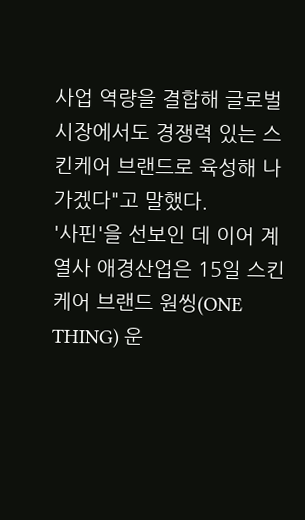사업 역량을 결합해 글로벌 시장에서도 경쟁력 있는 스킨케어 브랜드로 육성해 나가겠다"고 말했다.
'사핀'을 선보인 데 이어 계열사 애경산업은 15일 스킨케어 브랜드 원씽(ONE THING) 운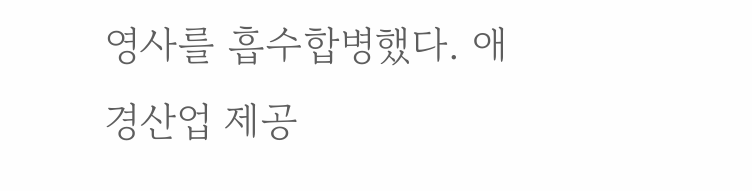영사를 흡수합병했다. 애경산업 제공